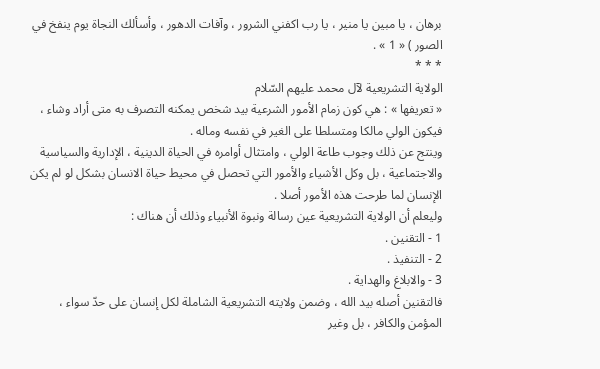برهان ، يا مبين يا منير ، يا رب اكفني الشرور ، وآفات الدهور ، وأسألك النجاة يوم ينفخ في الصور ) « 1 » .
* * *
الولاية التشريعية لآل محمد عليهم السّلام
« تعريفها » : هي كون زمام الأمور الشرعية بيد شخص يمكنه التصرف به متى أراد وشاء ، فيكون الولي مالكا ومتسلطا على الغير في نفسه وماله .
وينتج عن ذلك وجوب طاعة الولي ، وامتثال أوامره في الحياة الدينية ، الإدارية والسياسية والاجتماعية ، بل وكل الأشياء والأمور التي تحصل في محيط حياة الانسان بشكل لو لم يكن الإنسان لما طرحت هذه الأمور أصلا .
وليعلم أن الولاية التشريعية عين رسالة ونبوة الأنبياء وذلك أن هناك :
1 - التقنين .
2 - التنفيذ .
3 - والابلاغ والهداية .
فالتقنين أصله بيد الله ، وضمن ولايته التشريعية الشاملة لكل إنسان على حدّ سواء ، المؤمن والكافر ، بل وغير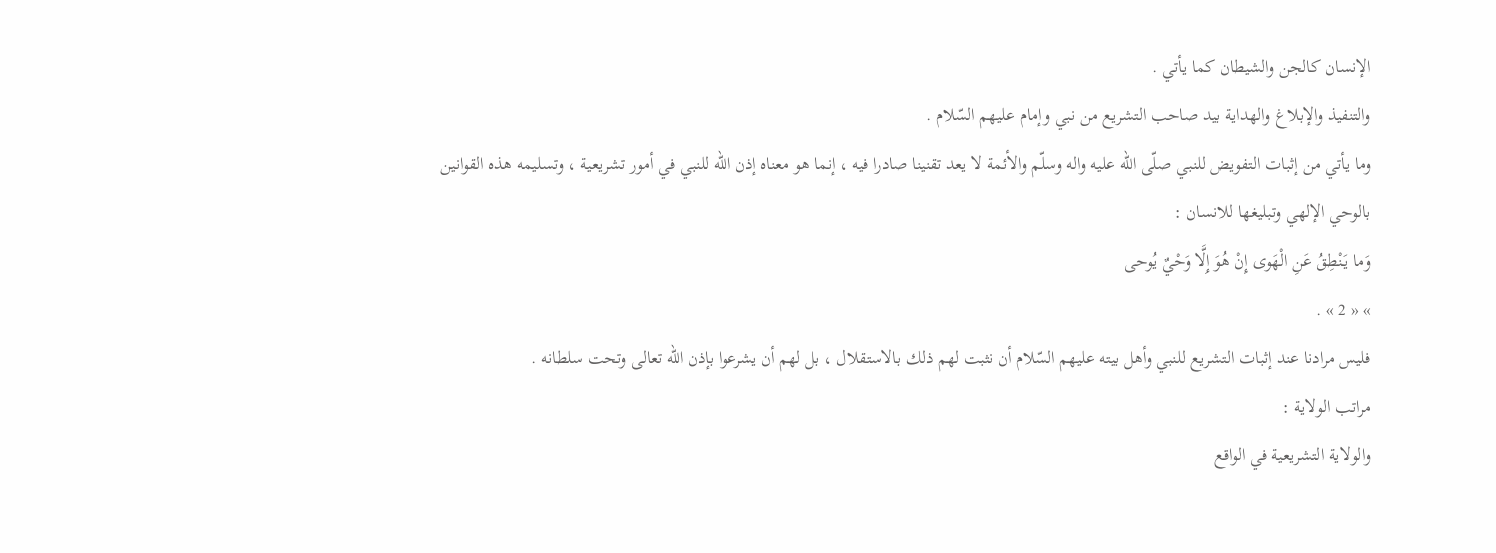الإنسان كالجن والشيطان كما يأتي .
والتنفيذ والإبلاغ والهداية بيد صاحب التشريع من نبي وإمام عليهم السّلام .
وما يأتي من إثبات التفويض للنبي صلّى اللّه عليه واله وسلّم والأئمة لا يعد تقنينا صادرا فيه ، إنما هو معناه إذن الله للنبي في أمور تشريعية ، وتسليمه هذه القوانين بالوحي الإلهي وتبليغها للانسان :
وَما يَنْطِقُ عَنِ الْهَوى إِنْ هُوَ إِلَّا وَحْيٌ يُوحى
» « 2 » .
فليس مرادنا عند إثبات التشريع للنبي وأهل بيته عليهم السّلام أن نثبت لهم ذلك بالاستقلال ، بل لهم أن يشرعوا بإذن الله تعالى وتحت سلطانه .
مراتب الولاية :
والولاية التشريعية في الواقع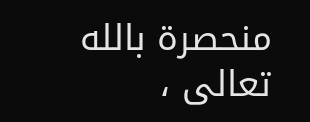منحصرة بالله تعالى ،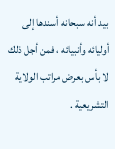بيد أنه سبحانه أسندها إلى أوليائه وأنبيائه ، فمن أجل ذلك لا بأس بعرض مراتب الولاية التشريعية .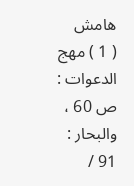هامش
( 1 ) مهج الدعوات : ص 60 ، والبحار : 91 /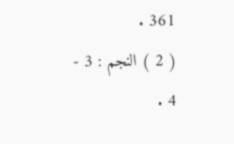361 .
( 2 ) النجم : 3 - 4 .